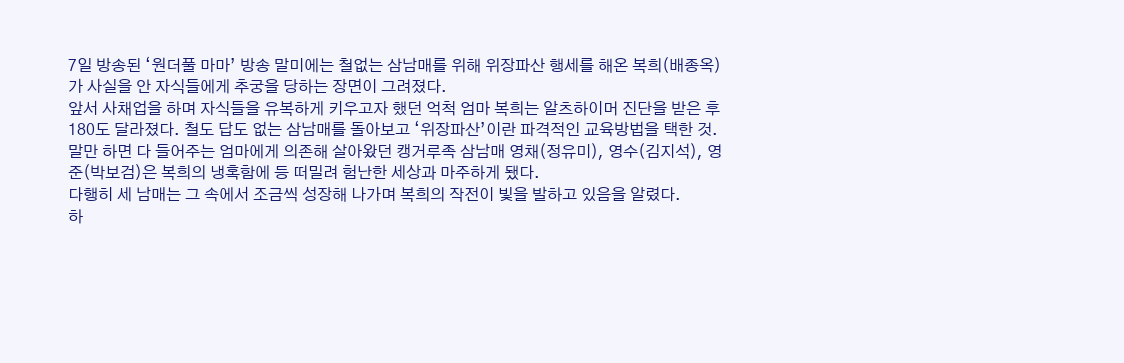7일 방송된 ‘원더풀 마마’ 방송 말미에는 철없는 삼남매를 위해 위장파산 행세를 해온 복희(배종옥)가 사실을 안 자식들에게 추궁을 당하는 장면이 그려졌다.
앞서 사채업을 하며 자식들을 유복하게 키우고자 했던 억척 엄마 복희는 알츠하이머 진단을 받은 후 180도 달라졌다. 철도 답도 없는 삼남매를 돌아보고 ‘위장파산’이란 파격적인 교육방법을 택한 것.
말만 하면 다 들어주는 엄마에게 의존해 살아왔던 캥거루족 삼남매 영채(정유미), 영수(김지석), 영준(박보검)은 복희의 냉혹함에 등 떠밀려 험난한 세상과 마주하게 됐다.
다행히 세 남매는 그 속에서 조금씩 성장해 나가며 복희의 작전이 빛을 발하고 있음을 알렸다.
하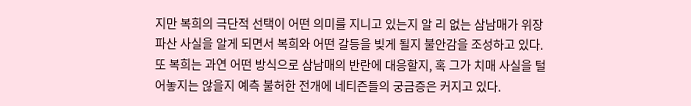지만 복희의 극단적 선택이 어떤 의미를 지니고 있는지 알 리 없는 삼남매가 위장파산 사실을 알게 되면서 복희와 어떤 갈등을 빚게 될지 불안감을 조성하고 있다.
또 복희는 과연 어떤 방식으로 삼남매의 반란에 대응할지, 혹 그가 치매 사실을 털어놓지는 않을지 예측 불허한 전개에 네티즌들의 궁금증은 커지고 있다.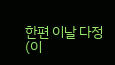한편 이날 다정(이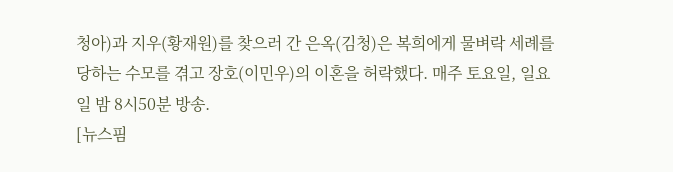청아)과 지우(황재원)를 찾으러 간 은옥(김청)은 복희에게 물벼락 세례를 당하는 수모를 겪고 장호(이민우)의 이혼을 허락했다. 매주 토요일, 일요일 밤 8시50분 방송.
[뉴스핌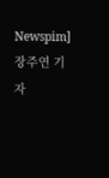Newspim] 장주연 기자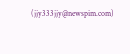(jjy333jjy@newspim.com)